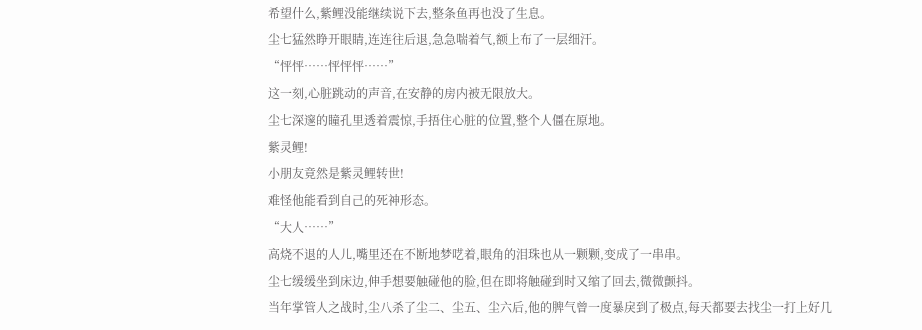希望什么,紫鲤没能继续说下去,整条鱼再也没了生息。
尘七猛然睁开眼睛,连连往后退,急急喘着气,额上布了一层细汗。
“怦怦……怦怦怦……”
这一刻,心脏跳动的声音,在安静的房内被无限放大。
尘七深邃的瞳孔里透着震惊,手捂住心脏的位置,整个人僵在原地。
紫灵鲤!
小朋友竟然是紫灵鲤转世!
难怪他能看到自己的死神形态。
“大人……”
高烧不退的人儿,嘴里还在不断地梦呓着,眼角的泪珠也从一颗颗,变成了一串串。
尘七缓缓坐到床边,伸手想要触碰他的脸,但在即将触碰到时又缩了回去,微微颤抖。
当年掌管人之战时,尘八杀了尘二、尘五、尘六后,他的脾气曾一度暴戾到了极点,每天都要去找尘一打上好几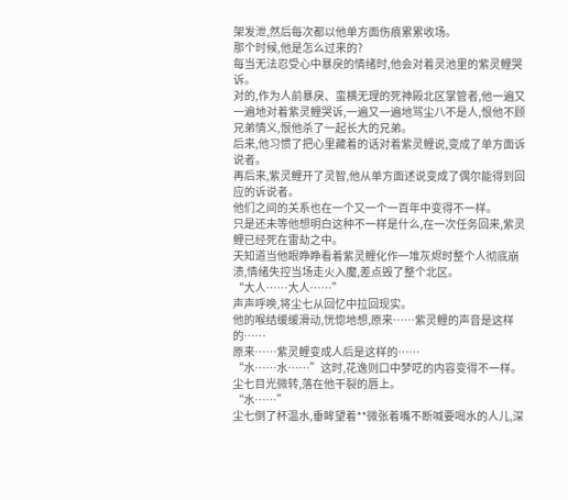架发泄,然后每次都以他单方面伤痕累累收场。
那个时候,他是怎么过来的?
每当无法忍受心中暴戾的情绪时,他会对着灵池里的紫灵鲤哭诉。
对的,作为人前暴戾、蛮横无理的死神殿北区掌管者,他一遍又一遍地对着紫灵鲤哭诉,一遍又一遍地骂尘八不是人,恨他不顾兄弟情义,恨他杀了一起长大的兄弟。
后来,他习惯了把心里藏着的话对着紫灵鲤说,变成了单方面诉说者。
再后来,紫灵鲤开了灵智,他从单方面述说变成了偶尔能得到回应的诉说者。
他们之间的关系也在一个又一个一百年中变得不一样。
只是还未等他想明白这种不一样是什么,在一次任务回来,紫灵鲤已经死在雷劫之中。
天知道当他眼睁睁看着紫灵鲤化作一堆灰烬时整个人彻底崩溃,情绪失控当场走火入魔,差点毁了整个北区。
“大人……大人……”
声声呼唤,将尘七从回忆中拉回现实。
他的喉结缓缓滑动,恍惚地想,原来……紫灵鲤的声音是这样的……
原来……紫灵鲤变成人后是这样的……
“水……水……”这时,花逸则口中梦呓的内容变得不一样。
尘七目光微转,落在他干裂的唇上。
“水……”
尘七倒了杯温水,垂眸望着**微张着嘴不断喊要喝水的人儿,深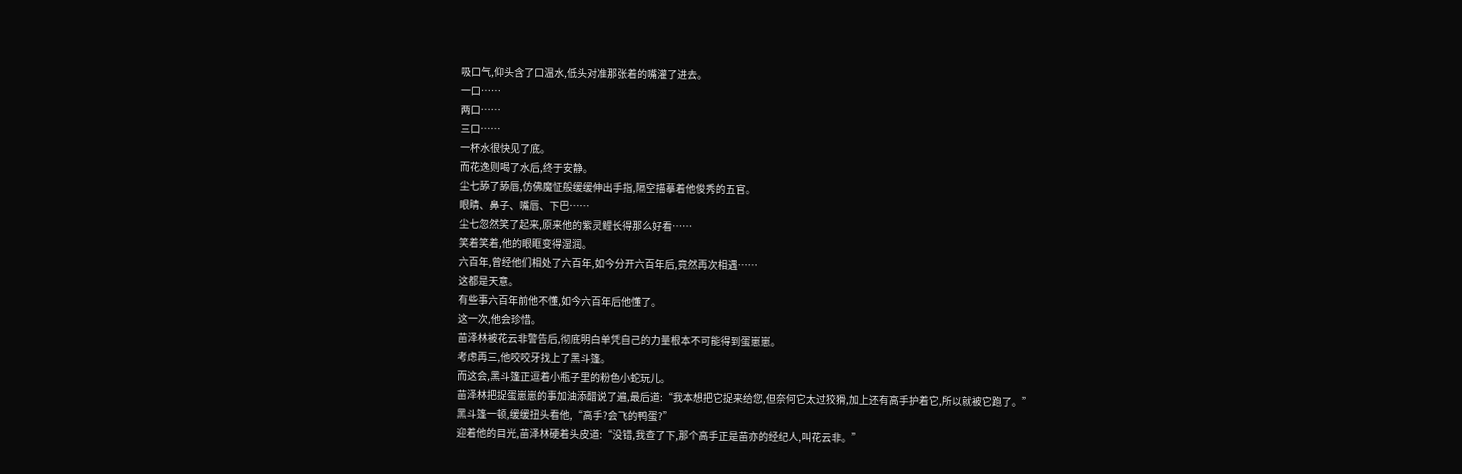吸口气,仰头含了口温水,低头对准那张着的嘴灌了进去。
一口……
两口……
三口……
一杯水很快见了底。
而花逸则喝了水后,终于安静。
尘七舔了舔唇,仿佛魔怔般缓缓伸出手指,隔空描摹着他俊秀的五官。
眼睛、鼻子、嘴唇、下巴……
尘七忽然笑了起来,原来他的紫灵鲤长得那么好看……
笑着笑着,他的眼眶变得湿润。
六百年,曾经他们相处了六百年,如今分开六百年后,竟然再次相遇……
这都是天意。
有些事六百年前他不懂,如今六百年后他懂了。
这一次,他会珍惜。
苗泽林被花云非警告后,彻底明白单凭自己的力量根本不可能得到蛋崽崽。
考虑再三,他咬咬牙找上了黑斗篷。
而这会,黑斗篷正逗着小瓶子里的粉色小蛇玩儿。
苗泽林把捉蛋崽崽的事加油添醋说了遍,最后道:“我本想把它捉来给您,但奈何它太过狡猾,加上还有高手护着它,所以就被它跑了。”
黑斗篷一顿,缓缓扭头看他,“高手?会飞的鸭蛋?”
迎着他的目光,苗泽林硬着头皮道:“没错,我查了下,那个高手正是苗亦的经纪人,叫花云非。”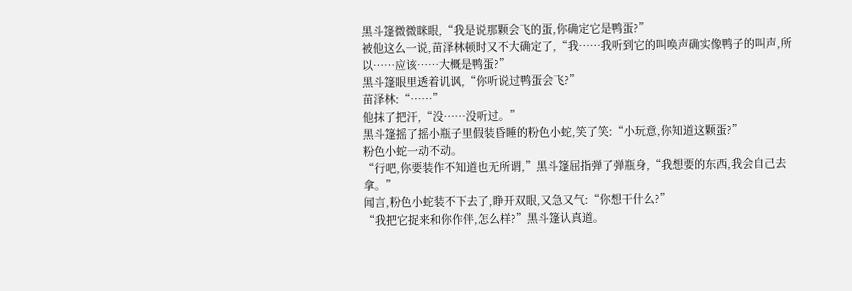黑斗篷微微眯眼,“我是说那颗会飞的蛋,你确定它是鸭蛋?”
被他这么一说,苗泽林顿时又不大确定了,“我……我听到它的叫唤声确实像鸭子的叫声,所以……应该……大概是鸭蛋?”
黑斗篷眼里透着讥讽,“你听说过鸭蛋会飞?”
苗泽林:“……”
他抹了把汗,“没……没听过。”
黑斗篷摇了摇小瓶子里假装昏睡的粉色小蛇,笑了笑:“小玩意,你知道这颗蛋?”
粉色小蛇一动不动。
“行吧,你要装作不知道也无所谓,”黑斗篷屈指弹了弹瓶身,“我想要的东西,我会自己去拿。”
闻言,粉色小蛇装不下去了,睁开双眼,又急又气:“你想干什么?”
“我把它捉来和你作伴,怎么样?”黑斗篷认真道。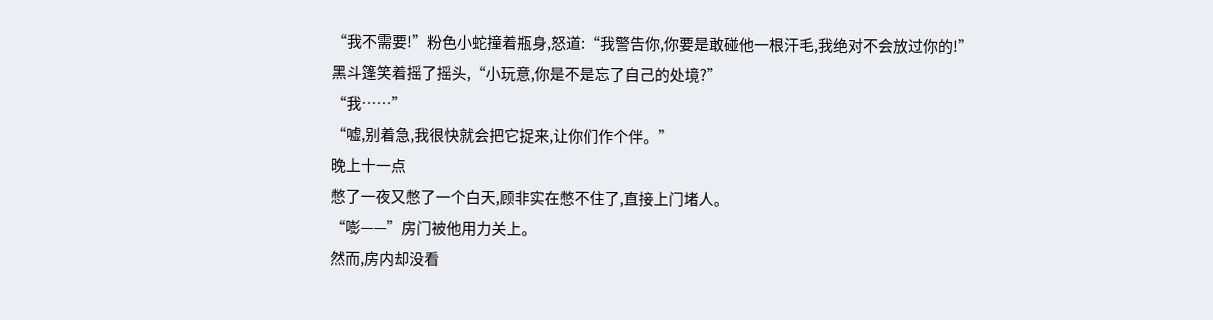“我不需要!”粉色小蛇撞着瓶身,怒道:“我警告你,你要是敢碰他一根汗毛,我绝对不会放过你的!”
黑斗篷笑着摇了摇头,“小玩意,你是不是忘了自己的处境?”
“我……”
“嘘,别着急,我很快就会把它捉来,让你们作个伴。”
晚上十一点
憋了一夜又憋了一个白天,顾非实在憋不住了,直接上门堵人。
“嘭——”房门被他用力关上。
然而,房内却没看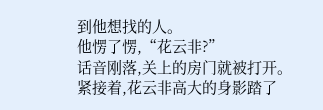到他想找的人。
他愣了愣,“花云非?”
话音刚落,关上的房门就被打开。
紧接着,花云非高大的身影踏了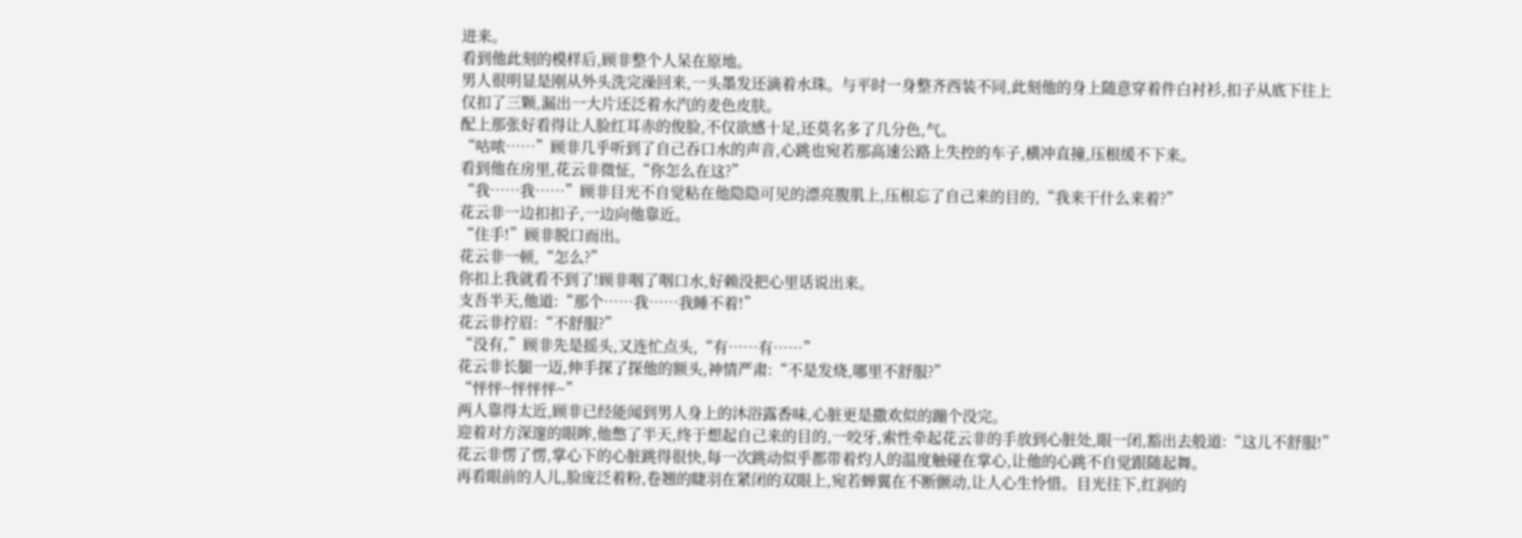进来。
看到他此刻的模样后,顾非整个人呆在原地。
男人很明显是刚从外头洗完澡回来,一头墨发还滴着水珠。与平时一身整齐西装不同,此刻他的身上随意穿着件白衬衫,扣子从底下往上仅扣了三颗,漏出一大片还泛着水汽的麦色皮肤。
配上那张好看得让人脸红耳赤的俊脸,不仅欲感十足,还莫名多了几分色,气。
“咕哝……”顾非几乎听到了自己吞口水的声音,心跳也宛若那高速公路上失控的车子,横冲直撞,压根缓不下来。
看到他在房里,花云非微怔,“你怎么在这?”
“我……我……”顾非目光不自觉粘在他隐隐可见的漂亮腹肌上,压根忘了自己来的目的,“我来干什么来着?”
花云非一边扣扣子,一边向他靠近。
“住手!”顾非脱口而出。
花云非一顿,“怎么?”
你扣上我就看不到了!顾非咽了咽口水,好赖没把心里话说出来。
支吾半天,他道:“那个……我……我睡不着!”
花云非拧眉:“不舒服?”
“没有,”顾非先是摇头,又连忙点头,“有……有……”
花云非长腿一迈,伸手探了探他的额头,神情严肃:“不是发烧,哪里不舒服?”
“怦怦~怦怦怦~”
两人靠得太近,顾非已经能闻到男人身上的沐浴露香味,心脏更是撒欢似的蹦个没完。
迎着对方深邃的眼眸,他憋了半天,终于想起自己来的目的,一咬牙,索性牵起花云非的手放到心脏处,眼一闭,豁出去般道:“这儿不舒服!”
花云非愣了愣,掌心下的心脏跳得很快,每一次跳动似乎都带着灼人的温度触碰在掌心,让他的心跳不自觉跟随起舞。
再看眼前的人儿,脸庞泛着粉,卷翘的睫羽在紧闭的双眼上,宛若蝉翼在不断颤动,让人心生怜惜。目光往下,红润的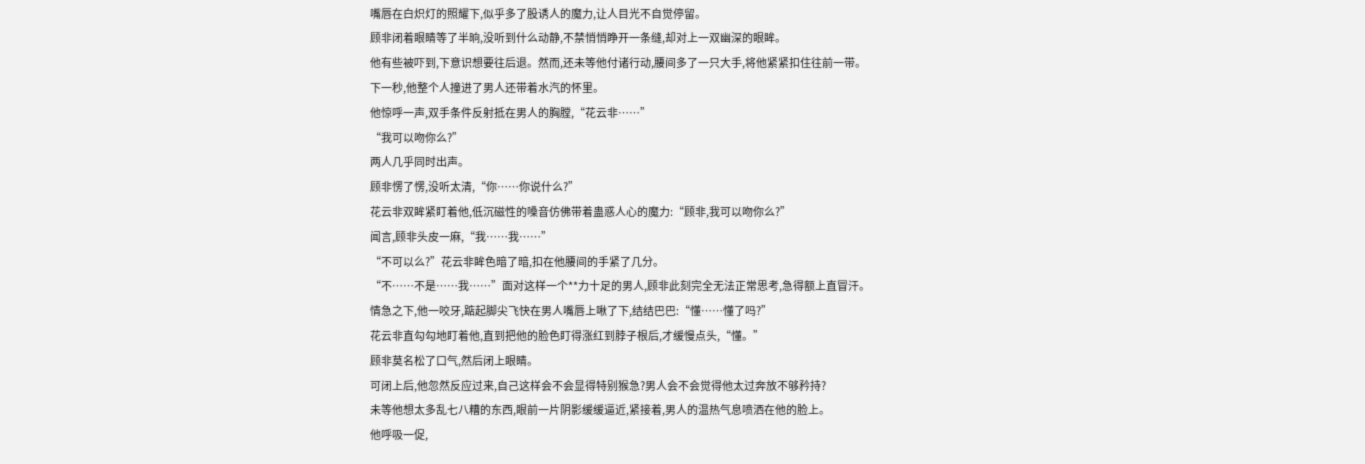嘴唇在白炽灯的照耀下,似乎多了股诱人的魔力,让人目光不自觉停留。
顾非闭着眼睛等了半晌,没听到什么动静,不禁悄悄睁开一条缝,却对上一双幽深的眼眸。
他有些被吓到,下意识想要往后退。然而,还未等他付诸行动,腰间多了一只大手,将他紧紧扣住往前一带。
下一秒,他整个人撞进了男人还带着水汽的怀里。
他惊呼一声,双手条件反射抵在男人的胸膛,“花云非……”
“我可以吻你么?”
两人几乎同时出声。
顾非愣了愣,没听太清,“你……你说什么?”
花云非双眸紧盯着他,低沉磁性的嗓音仿佛带着蛊惑人心的魔力:“顾非,我可以吻你么?”
闻言,顾非头皮一麻,“我……我……”
“不可以么?”花云非眸色暗了暗,扣在他腰间的手紧了几分。
“不……不是……我……”面对这样一个**力十足的男人,顾非此刻完全无法正常思考,急得额上直冒汗。
情急之下,他一咬牙,踮起脚尖飞快在男人嘴唇上啾了下,结结巴巴:“懂……懂了吗?”
花云非直勾勾地盯着他,直到把他的脸色盯得涨红到脖子根后,才缓慢点头,“懂。”
顾非莫名松了口气,然后闭上眼睛。
可闭上后,他忽然反应过来,自己这样会不会显得特别猴急?男人会不会觉得他太过奔放不够矜持?
未等他想太多乱七八糟的东西,眼前一片阴影缓缓逼近,紧接着,男人的温热气息喷洒在他的脸上。
他呼吸一促,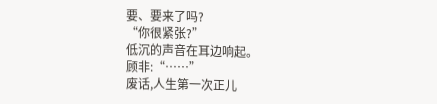要、要来了吗?
“你很紧张?”
低沉的声音在耳边响起。
顾非:“……”
废话,人生第一次正儿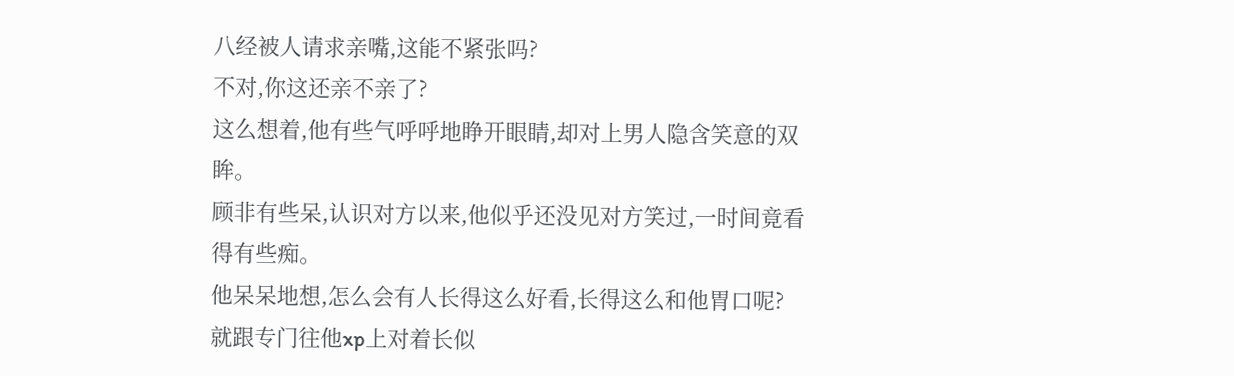八经被人请求亲嘴,这能不紧张吗?
不对,你这还亲不亲了?
这么想着,他有些气呼呼地睁开眼睛,却对上男人隐含笑意的双眸。
顾非有些呆,认识对方以来,他似乎还没见对方笑过,一时间竟看得有些痴。
他呆呆地想,怎么会有人长得这么好看,长得这么和他胃口呢?
就跟专门往他xp上对着长似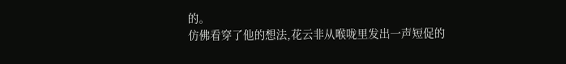的。
仿佛看穿了他的想法,花云非从喉咙里发出一声短促的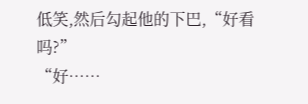低笑,然后勾起他的下巴,“好看吗?”
“好……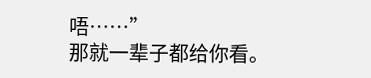唔……”
那就一辈子都给你看。